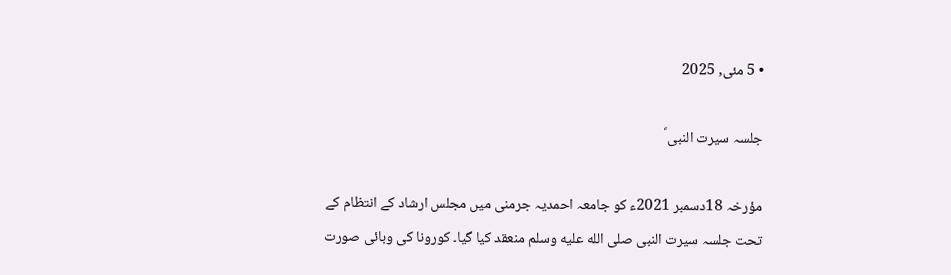• 5 مئی, 2025

جلسہ سیرت النبی ؐ

مؤرخہ 18دسمبر 2021ء کو جامعہ احمدیہ جرمنی میں مجلس ارشاد کے انتظام کے تحت جلسہ سیرت النبی صلى الله عليه وسلم منعقد کیا گیا۔ کورونا کی وبائی صورت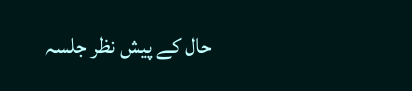حال کے پیش نظر جلسہ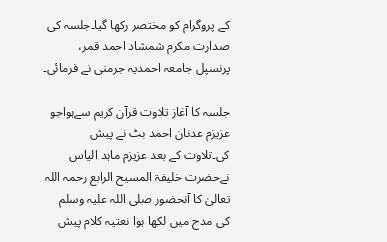کے پروگرام کو مختصر رکھا گیا۔جلسہ کی صدارت مکرم شمشاد احمد قمر، پرنسپل جامعہ احمدیہ جرمنی نے فرمائی۔

جلسہ کا آغاز تلاوت قرآن کریم سےہواجو عزیزم عدنان احمد بٹ نے پیش کی۔تلاوت کے بعد عزیزم ماہد الیاس نےحضرت خلیفۃ المسیح الرابع رحمہ اللہ تعالیٰ کا آنحضور صلی اللہ علیہ وسلم کی مدح میں لکھا ہوا نعتیہ کلام پیش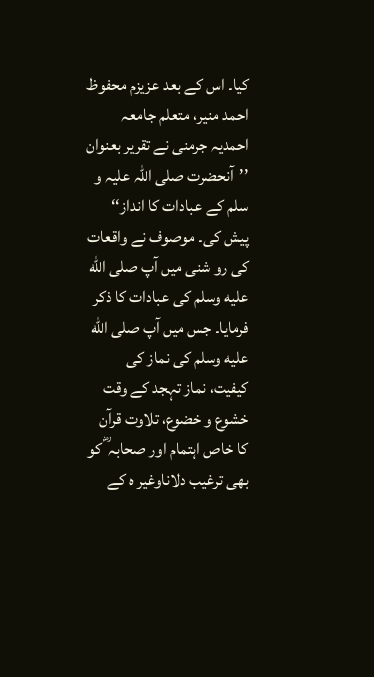کیا۔ اس کے بعد عزیزم محفوظ احمد منیر، متعلم جامعہ احمدیہ جرمنی نے تقریر بعنوان ’’آنحضرت صلی اللہ علیہ و سلم کے عبادات کا انداز‘‘ پیش کی۔ موصوف نے واقعات کی رو شنی میں آپ صلى الله عليه وسلم کی عبادات کا ذکر فرمایا۔ جس میں آپ صلى الله عليه وسلم کی نماز کی کیفیت، نماز تہجد کے وقت خشوع و خضوع، تلاوت قرآن کا خاص اہتمام اور صحابہ ؓ کو بھی ترغیب دلاناوغیر ہ کے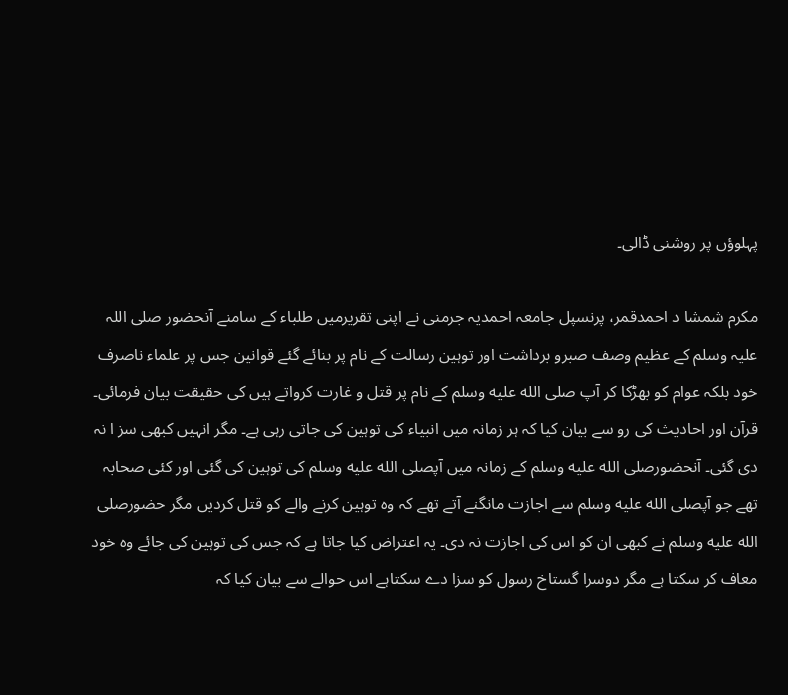پہلوؤں پر روشنی ڈالی۔

مکرم شمشا د احمدقمر، پرنسپل جامعہ احمدیہ جرمنی نے اپنی تقریرمیں طلباء کے سامنے آنحضور صلی اللہ علیہ وسلم کے عظیم وصف صبرو برداشت اور توہین رسالت کے نام پر بنائے گئے قوانین جس پر علماء ناصرف خود بلکہ عوام کو بھڑکا کر آپ صلى الله عليه وسلم کے نام پر قتل و غارت کرواتے ہیں کی حقیقت بیان فرمائی۔ قرآن اور احادیث کی رو سے بیان کیا کہ ہر زمانہ میں انبیاء کی توہین کی جاتی رہی ہے۔ مگر انہیں کبھی سز ا نہ دی گئی۔ آنحضورصلى الله عليه وسلم کے زمانہ میں آپصلى الله عليه وسلم کی توہین کی گئی اور کئی صحابہ تھے جو آپصلى الله عليه وسلم سے اجازت مانگنے آتے تھے کہ وہ توہین کرنے والے کو قتل کردیں مگر حضورصلى الله عليه وسلم نے کبھی ان کو اس کی اجازت نہ دی۔ یہ اعتراض کیا جاتا ہے کہ جس کی توہین کی جائے وہ خود معاف کر سکتا ہے مگر دوسرا گستاخ رسول کو سزا دے سکتاہے اس حوالے سے بیان کیا کہ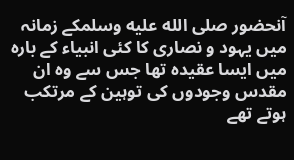آنحضور صلى الله عليه وسلمکے زمانہ میں یہود و نصاری کا کئی انبیاء کے بارہ میں ایسا عقیدہ تھا جس سے وہ ان مقدس وجودوں کی توہین کے مرتکب ہوتے تھے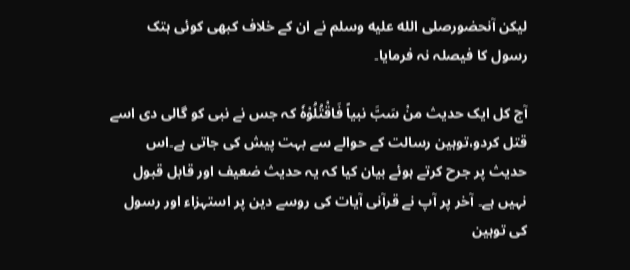لیکن آنحضورصلى الله عليه وسلم نے ان کے خلاف کبھی کوئی ہتک رسول کا فیصلہ نہ فرمایا۔

آج کل ایک حدیث منْ سَبَّ نبیاً فَاقْتُلُوْہٗ کہ جس نے نبی کو گالی دی اسے قتل کردو،توہین رسالت کے حوالے سے بہت پیش کی جاتی ہے۔اس حدیث پر جرح کرتے ہوئے بیان کیا کہ یہ حدیث ضعیف اور قابل قبول نہیں ہے۔ آخر پر آپ نے قرآنی آیات کی روسے دین پر استہزاء اور رسول کی توہین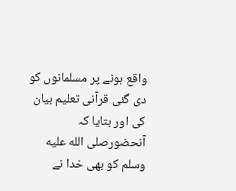واقع ہونے پر مسلمانوں کو دی گئی قرآنی تعلیم بیان کی اور بتایا کہ آنحضورصلى الله عليه وسلم کو بھی خدا نے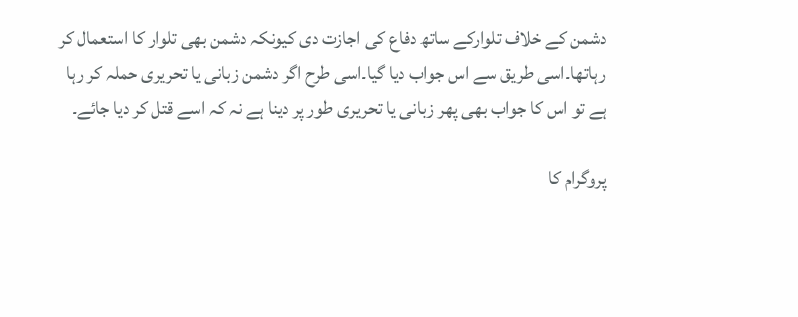دشمن کے خلاف تلوارکے ساتھ دفاع کی اجازت دی کیونکہ دشمن بھی تلوار کا استعمال کر رہاتھا۔اسی طریق سے اس جواب دیا گیا۔اسی طرح اگر دشمن زبانی یا تحریری حملہ کر رہا ہے تو اس کا جواب بھی پھر زبانی یا تحریری طور پر دینا ہے نہ کہ اسے قتل کر دیا جائے۔

پروگرام کا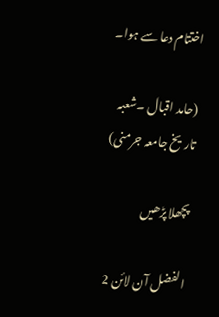اختتام دعا سے ہوا۔

(حامد اقبال ۔شعبہ تاریخ جامعہ جرمنی)

پچھلا پڑھیں

الفضل آن لائن 2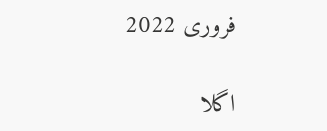فروری 2022

اگلا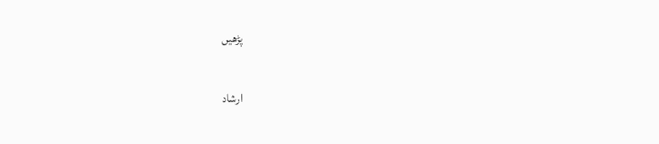پڑھیں

ارشاد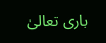باری تعالیٰ